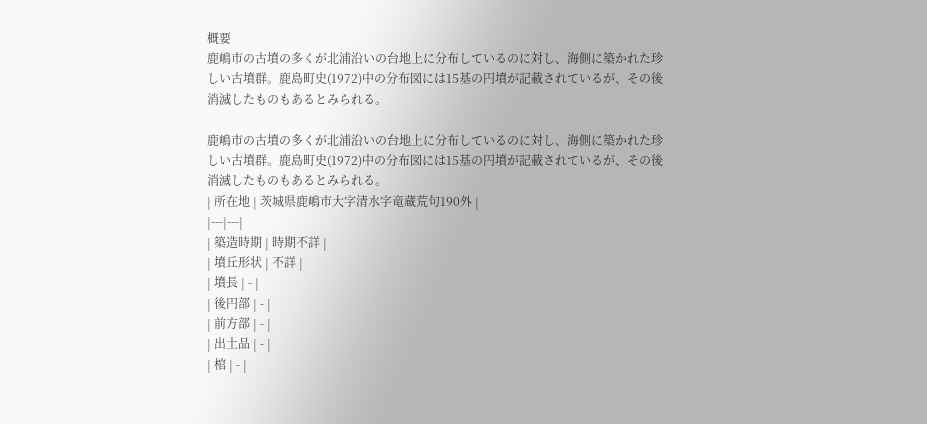概要
鹿嶋市の古墳の多くが北浦沿いの台地上に分布しているのに対し、海側に築かれた珍しい古墳群。鹿島町史(1972)中の分布図には15基の円墳が記載されているが、その後消滅したものもあるとみられる。

鹿嶋市の古墳の多くが北浦沿いの台地上に分布しているのに対し、海側に築かれた珍しい古墳群。鹿島町史(1972)中の分布図には15基の円墳が記載されているが、その後消滅したものもあるとみられる。
| 所在地 | 茨城県鹿嶋市大字清水字竜蔵荒句190外 |
|---|---|
| 築造時期 | 時期不詳 |
| 墳丘形状 | 不詳 |
| 墳長 | - |
| 後円部 | - |
| 前方部 | - |
| 出土品 | - |
| 棺 | - |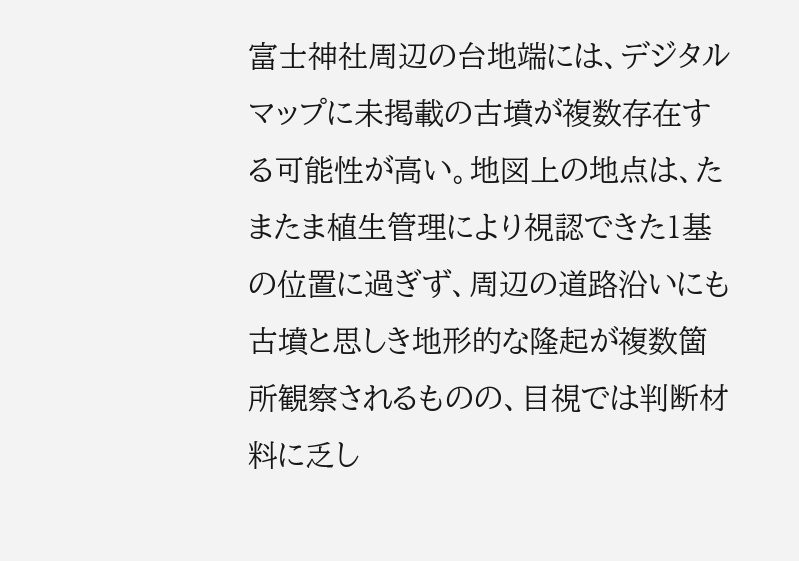富士神社周辺の台地端には、デジタルマップに未掲載の古墳が複数存在する可能性が高い。地図上の地点は、たまたま植生管理により視認できた1基の位置に過ぎず、周辺の道路沿いにも古墳と思しき地形的な隆起が複数箇所観察されるものの、目視では判断材料に乏し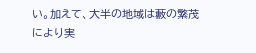い。加えて、大半の地域は藪の繁茂により実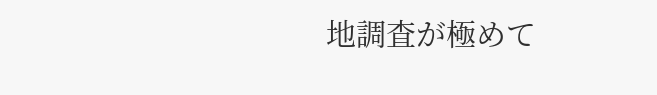地調査が極めて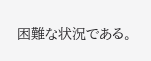困難な状況である。